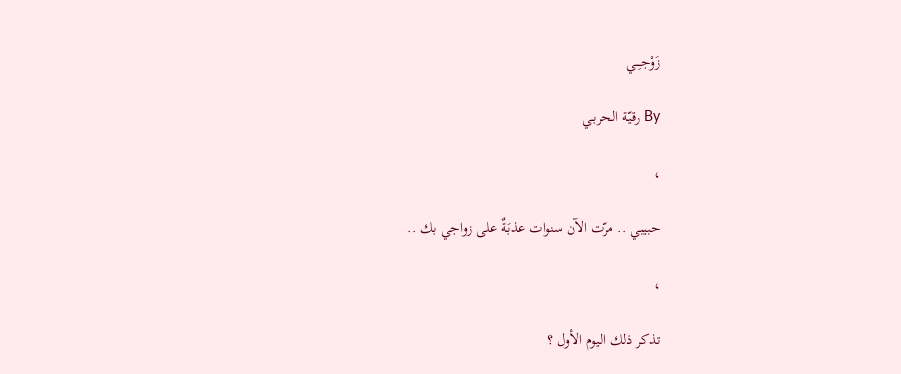زَوْجـِــي

By رقيّـة الحربـي

،

حبيبي .. مرّت الآن سنوات عذبَةٌ على زواجي بك ..

،

تذكر ذلك اليوم الأول ؟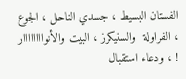الفستان البسيط ، جسدي الناحل ، الجوع ، الفراولة  والسنيكرز ، البيت والأنواااااااار ! ، ودعاء استقبال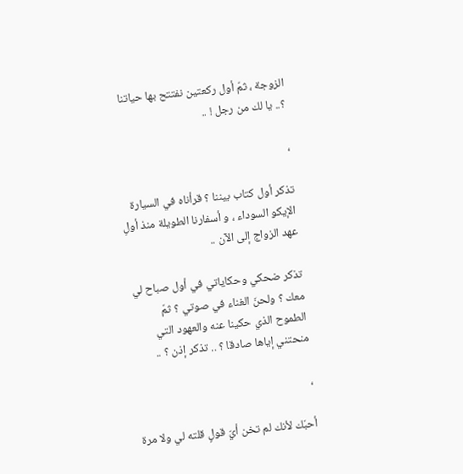الزوجة ، ثمّ أول ركعتين نفتتح بها حياتنا ؟.. يا لك من رجل ! ..

،

تذكر أول كتاب بيننا ؟ قرأناه في السيارة الإيكو السوداء ، و أسفارنا الطويلة منذ أولِ عهد الزواج إلى الآن ..

تذكر ضحكي وحكاياتي في أول صباح لي معك ؟ ولحنَ الغناء في صوتي ؟ ثمّ الطموح الذي حكينا عنه والعهود التي منحتني إياها صادقا ؟ .. تذكر إذن ؟ ..

،

أحبّك لأنك لم تخن أيّ قولٍ قلته لي ولا مرة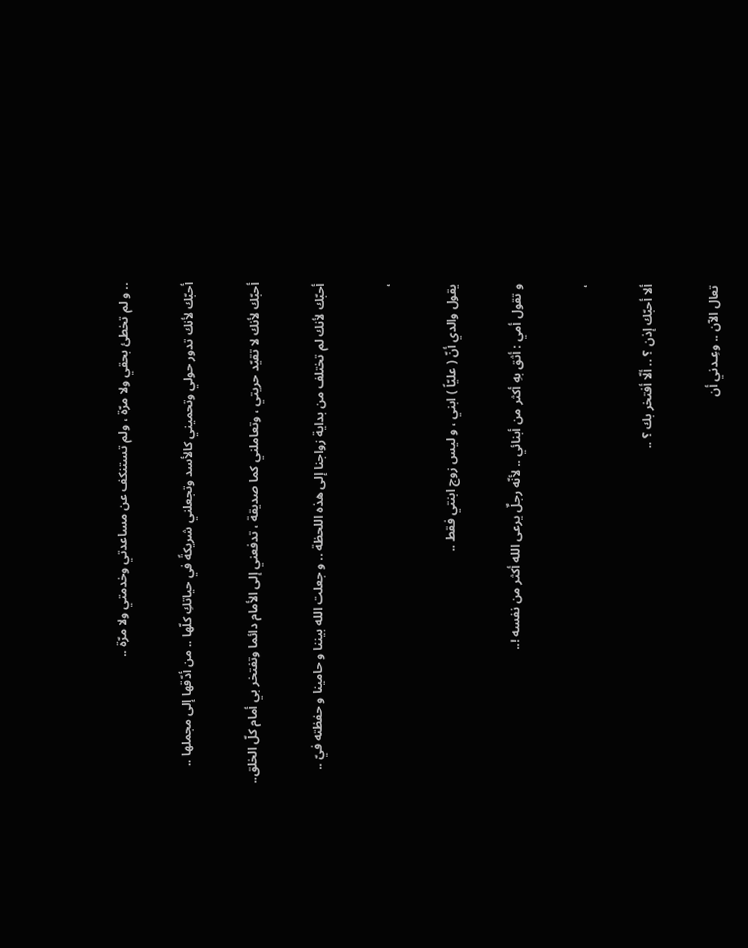.. و لم تخطئ بحقي ولا مرّة ، ولم تستنكف عن مساعدتي وخدمتي ولا مرّة ..

أحبّك لأنك تدور حولي وتحميني كالأسد وتجعلني شريكةً في حياتكِ كلّها .. من أدّقها إلى مجملها ..

أحبّك لأنك لا تقيّد حريتي ، وتعاملني كما صديقة ، تدفعني إلى الأمام دائما وتفتخر بي أمام كلّ الخلق..

أحبّك لأنك لم تختلف من بداية زواجنا إلى هذه اللحظة .. و جعلت الله بيننا و حامينا و حفظته فيّ ..

،

يقول والدي أنّ ( عليّاً ) ابني ، و ليس زوج ابنتي فقط ..

و تقول أمي : أثق بهِ أكثر من أبنائي .. لأنّه رجلٌ يرعى الله أكثر من نفسه !..

،

ألا أحبّك إذن ؟ .. ألّا أفتخر بك ؟ ..

تعال الآن .. وعِـدني أن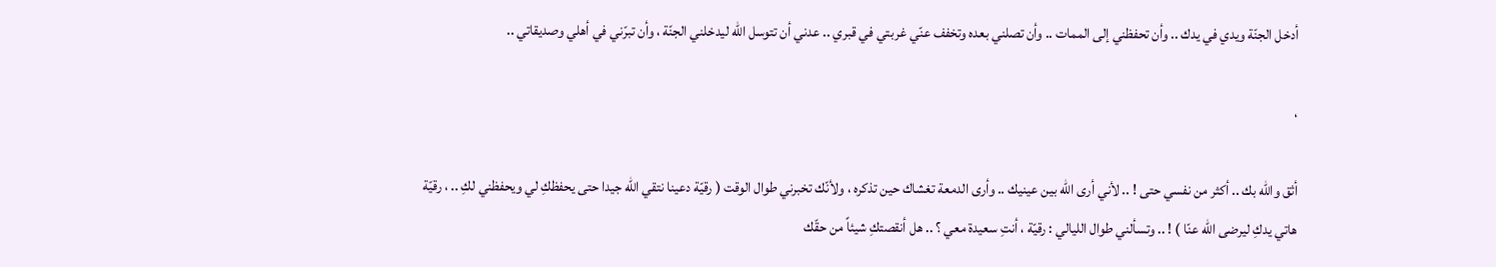أدخل الجنّة ويدي في يدك .. وأن تحفظني إلى الممات .. وأن تصلني بعده وتخفف عنّي غربتي في قبري .. عدني أن تتوسل الله ليدخلني الجنّة ، وأن تبرّني في أهلي وصديقاتي ..

،

أثق والله بك .. أكثر من نفسي حتى ! .. لأني أرى الله بين عينيك .. وأرى الدمعة تغشاك حين تذكره ، ولأنّك تخبرني طوال الوقت ( رقيّة دعينا نتقي الله جيدا حتى يحفظكِ لي ويحفظني لكِ .. ، رقيّة هاتي يدكِ ليرضى الله عنّا ) ! .. وتسألني طوال الليالي : رقيّة ، أنتِ سعيدة معي ؟ .. هل أنقصتكِ شيئاً من حقّك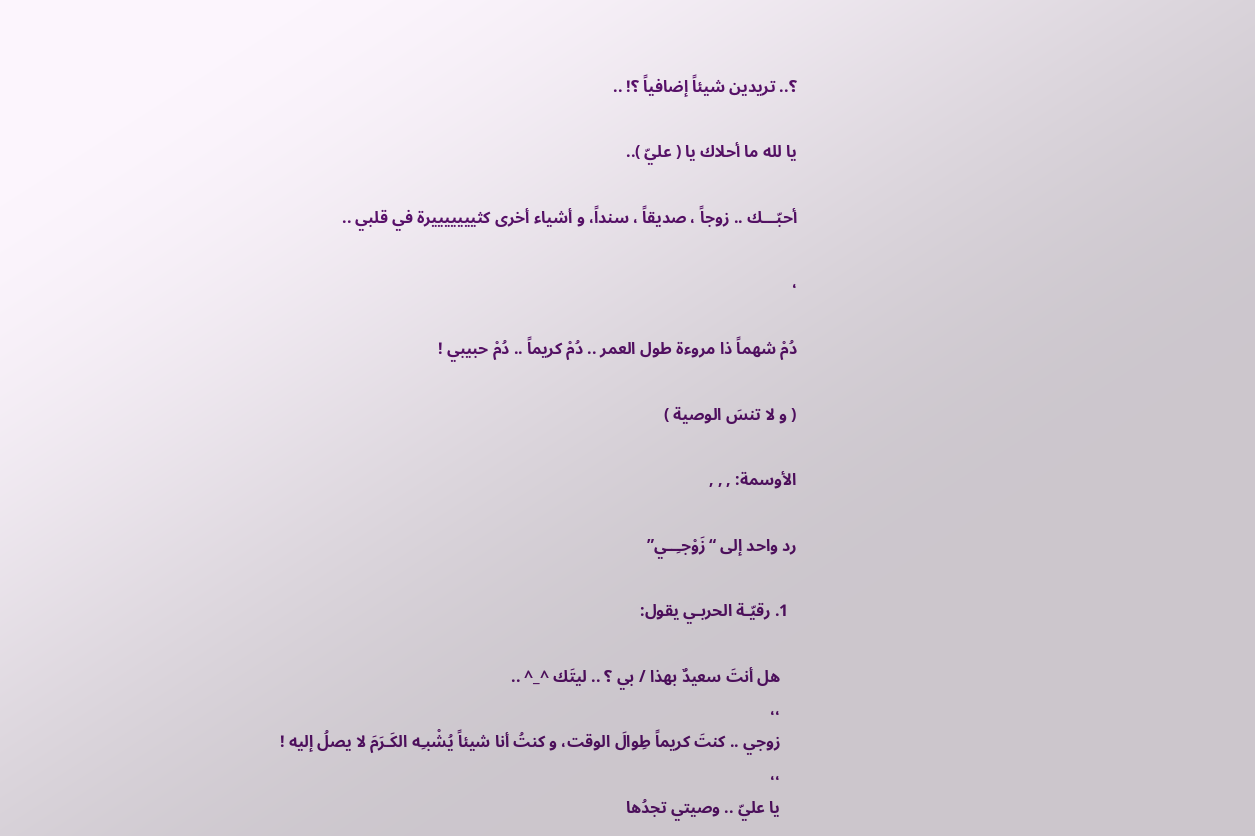؟.. تريدين شيئاً إضافياً ؟! ..

يا لله ما أحلاك يا ( عليّ )..

أحبّـــك .. زوجاً ، صديقاً ، سنداً، و أشياء أخرى كثيييييييرة في قلبي ..

،

دُمْ شهماً ذا مروءة طول العمر .. دُمْ كريماً .. دُمْ حبيبي !

( و لا تنسَ الوصية )

الأوسمة: , , ,

رد واحد إلى “زَوْجـِــي”

  1. رقيّـة الحربـي يقول:

    هل أنتَ سعيدٌ بهذا / بي ؟ .. ليتَك ^_^ ..
    ،،
    زوجي .. كنتَ كريماً طِوالَ الوقت، و كنتُ أنا شيئاً يُشْبـِه الكَـرَمَ لا يصلُ إليه !
    ،،
    يا عليّ .. وصيتي تجدُها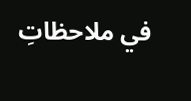في ملاحظاتِ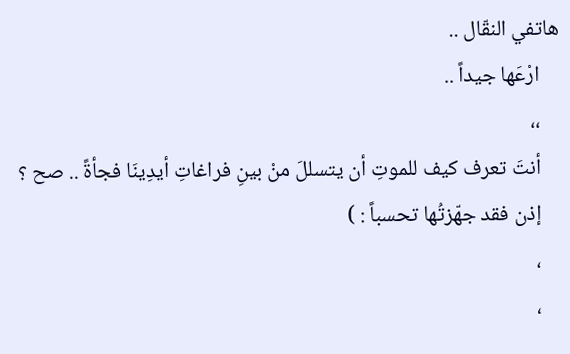هاتفي النقّال ..
    ارْعَها جيداً ..
    ،،
    أنتَ تعرف كيف للموتِ أن يتسللَ منْ بينِ فراغاتِ أيدِينَا فجأةً .. صح ؟
    إذن فقد جهّزتُها تحسباً : )
    ،
    ،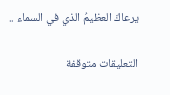يرعاكَ العظيمُ الذي في السماء ..

التعليقات متوقفة